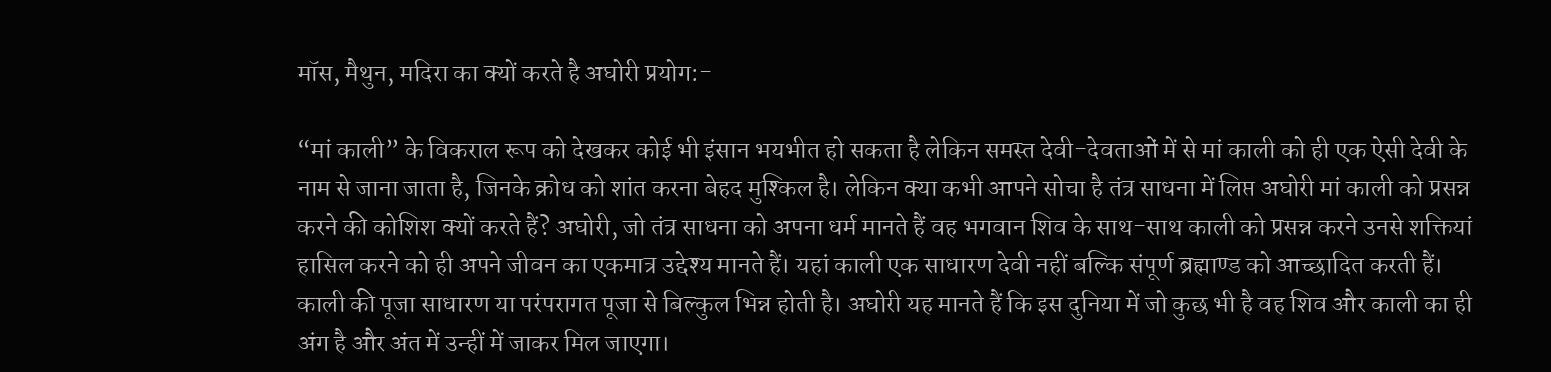मॉस, मैथुन, मदिरा का क्यों करते है अघोरी प्रयोग:-

“मां काली” के विकराल रूप को देखकर कोई भी इंसान भयभीत हो सकता है लेकिन समस्त देवी-देवताओं में से मां काली को ही एक ऐसी देवी के नाम से जाना जाता है, जिनके क्रोध को शांत करना बेहद मुश्किल है। लेकिन क्या कभी आपने सोचा है तंत्र साधना में लिप्त अघोरी मां काली को प्रसन्न करने की कोशिश क्यों करते हैं? अघोरी, जो तंत्र साधना को अपना धर्म मानते हैं वह भगवान शिव के साथ-साथ काली को प्रसन्न करने उनसे शक्तियां हासिल करने को ही अपने जीवन का एकमात्र उद्देश्य मानते हैं। यहां काली एक साधारण देवी नहीं बल्कि संपूर्ण ब्रह्माण्ड को आच्छादित करती हैं। काली की पूजा साधारण या परंपरागत पूजा से बिल्कुल भिन्न होती है। अघोरी यह मानते हैं कि इस दुनिया में जो कुछ भी है वह शिव और काली का ही अंग है और अंत में उन्हीं में जाकर मिल जाएगा।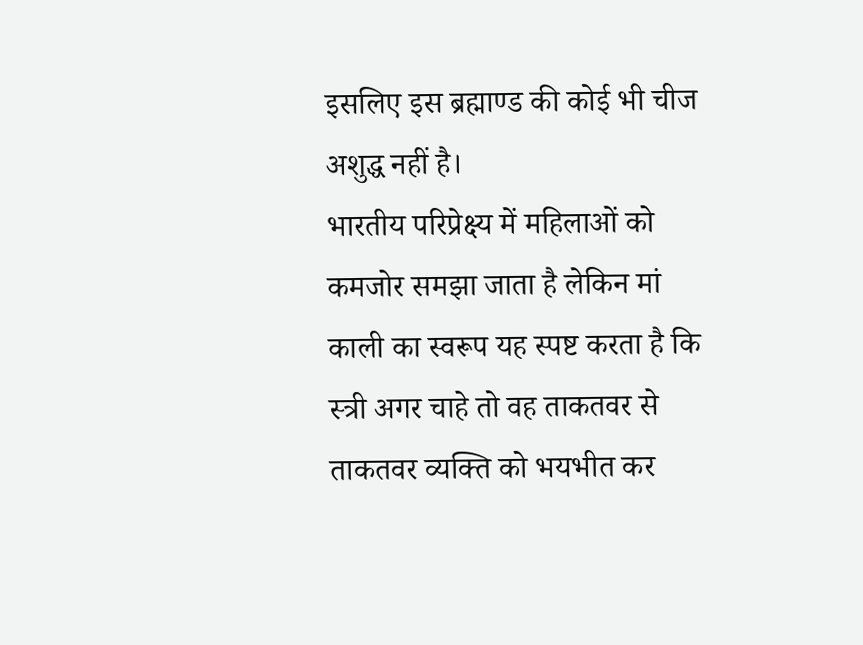इसलिए इस ब्रह्माण्ड की कोई भी चीज अशुद्ध नहीं है।
भारतीय परिप्रेक्ष्य में महिलाओं को कमजोर समझा जाता है लेकिन मां काली का स्वरूप यह स्पष्ट करता है कि स्त्री अगर चाहे तो वह ताकतवर से ताकतवर व्यक्ति को भयभीत कर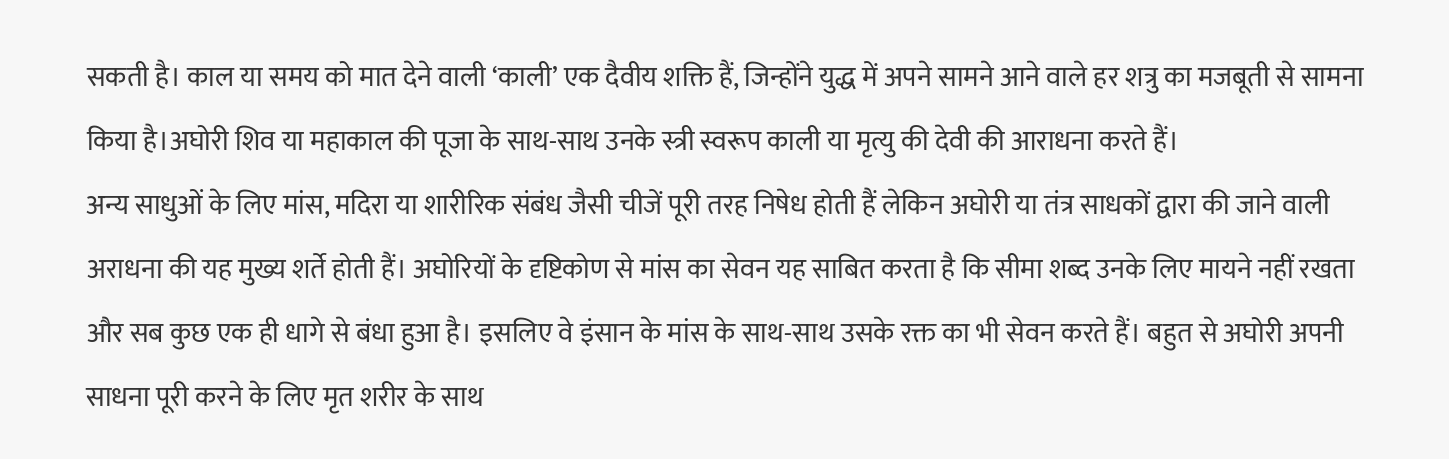सकती है। काल या समय को मात देने वाली ‘काली’ एक दैवीय शक्ति हैं, जिन्होंने युद्ध में अपने सामने आने वाले हर शत्रु का मजबूती से सामना किया है।अघोरी शिव या महाकाल की पूजा के साथ-साथ उनके स्त्री स्वरूप काली या मृत्यु की देवी की आराधना करते हैं।
अन्य साधुओं के लिए मांस, मदिरा या शारीरिक संबंध जैसी चीजें पूरी तरह निषेध होती हैं लेकिन अघोरी या तंत्र साधकों द्वारा की जाने वाली अराधना की यह मुख्य शर्ते होती हैं। अघोरियों के दृष्टिकोण से मांस का सेवन यह साबित करता है कि सीमा शब्द उनके लिए मायने नहीं रखता और सब कुछ एक ही धागे से बंधा हुआ है। इसलिए वे इंसान के मांस के साथ-साथ उसके रक्त का भी सेवन करते हैं। बहुत से अघोरी अपनी साधना पूरी करने के लिए मृत शरीर के साथ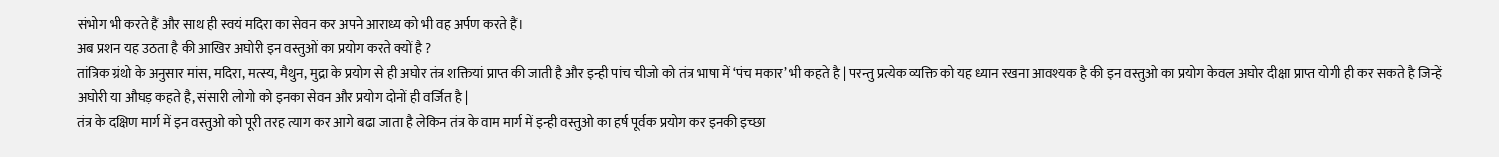संभोग भी करते हैं और साथ ही स्वयं मदिरा का सेवन कर अपने आराध्य को भी वह अर्पण करते हैं।
अब प्रशन यह उठता है की आखिर अघोरी इन वस्तुओं का प्रयोग करते क्यों है ?
तांत्रिक ग्रंथो के अनुसार मांस, मदिरा, मत्स्य, मैथुन, मुद्रा के प्रयोग से ही अघोर तंत्र शक्तियां प्राप्त की जाती है और इन्ही पांच चीजो को तंत्र भाषा में ‘पंच मकार’ भी कहते है | परन्तु प्रत्येक व्यक्ति को यह ध्यान रखना आवश्यक है की इन वस्तुओ का प्रयोग केवल अघोर दीक्षा प्राप्त योगी ही कर सकते है जिन्हें अघोरी या औघड़ कहते है, संसारी लोगो को इनका सेवन और प्रयोग दोनों ही वर्जित है |
तंत्र के दक्षिण मार्ग में इन वस्तुओ को पूरी तरह त्याग कर आगे बढा जाता है लेकिन तंत्र के वाम मार्ग में इन्ही वस्तुओ का हर्ष पूर्वक प्रयोग कर इनकी इच्छा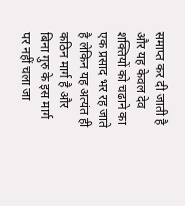समाप्त कर दी जाती है और यह केवल देव शक्तियों को चढाने का एक प्रसाद भर रह जाते है लेकिन यह अत्यंत ही कठिन मार्ग है और बिना गुरु के इस मार्ग पर नहीं चला जा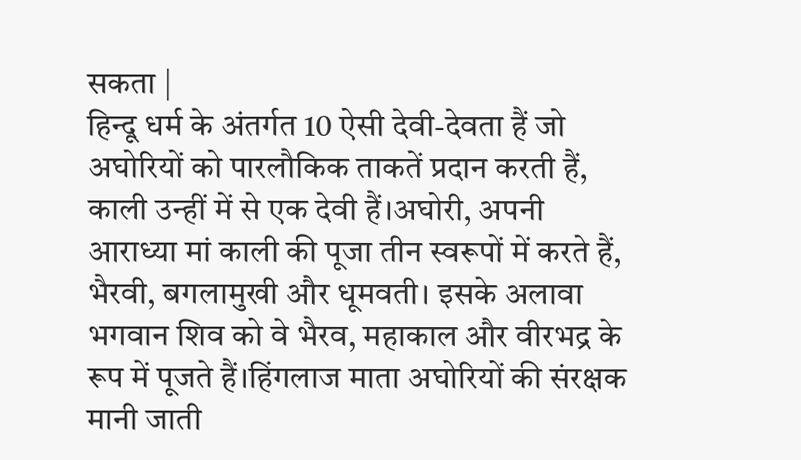सकता |
हिन्दू धर्म के अंतर्गत 10 ऐसी देवी-देवता हैं जो अघोरियों को पारलौकिक ताकतें प्रदान करती हैं, काली उन्हीं में से एक देवी हैं।अघोरी, अपनी आराध्या मां काली की पूजा तीन स्वरूपों में करते हैं, भैरवी, बगलामुखी और धूमवती। इसके अलावा भगवान शिव को वे भैरव, महाकाल और वीरभद्र के रूप में पूजते हैं।हिंगलाज माता अघोरियों की संरक्षक मानी जाती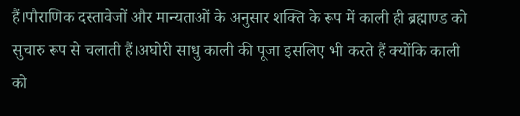हैं।पौराणिक दस्तावेजों और मान्यताओं के अनुसार शक्ति के रूप में काली ही ब्रह्माण्ड को सुचारु रूप से चलाती हैं।अघोरी साधु काली की पूजा इसलिए भी करते हैं क्योंकि काली को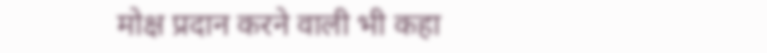मोक्ष प्रदान करने वाली भी कहा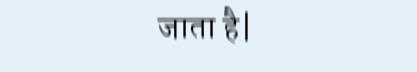जाता है|